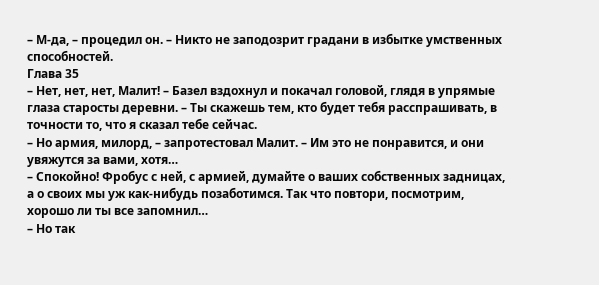– М-да, – процедил он. – Никто не заподозрит градани в избытке умственных способностей.
Глава 35
– Нет, нет, нет, Малит! – Базел вздохнул и покачал головой, глядя в упрямые глаза старосты деревни. – Ты скажешь тем, кто будет тебя расспрашивать, в точности то, что я сказал тебе сейчас.
– Но армия, милорд, – запротестовал Малит. – Им это не понравится, и они увяжутся за вами, хотя…
– Спокойно! Фробус с ней, с армией, думайте о ваших собственных задницах, а о своих мы уж как-нибудь позаботимся. Так что повтори, посмотрим, хорошо ли ты все запомнил…
– Но так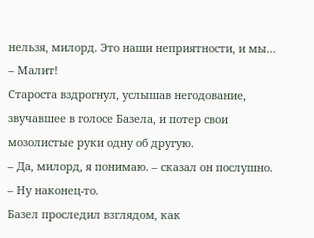нельзя, милорд. Это наши неприятности, и мы…
– Малит!
Староста вздрогнул, услышав негодование, звучавшее в голосе Базела, и потер свои мозолистые руки одну об другую.
– Да, милорд, я понимаю. – сказал он послушно.
– Ну наконец-то.
Базел проследил взглядом, как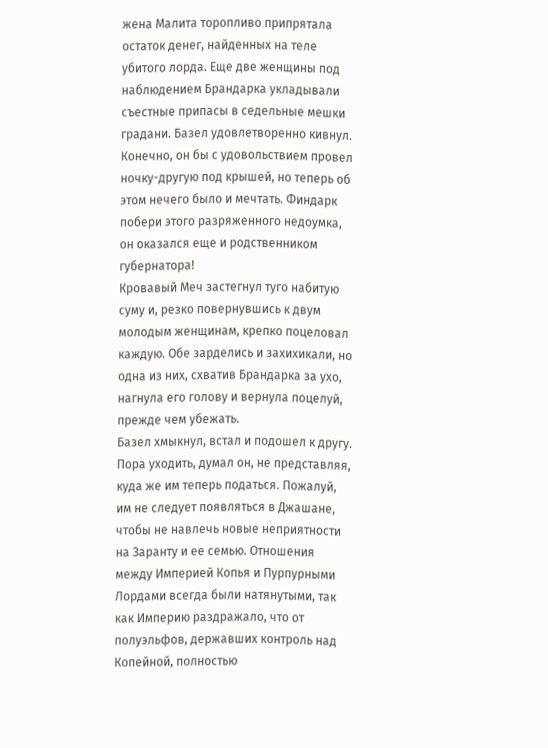жена Малита торопливо припрятала остаток денег, найденных на теле убитого лорда. Еще две женщины под наблюдением Брандарка укладывали съестные припасы в седельные мешки градани. Базел удовлетворенно кивнул. Конечно, он бы с удовольствием провел ночку-другую под крышей, но теперь об этом нечего было и мечтать. Финдарк побери этого разряженного недоумка, он оказался еще и родственником губернатора!
Кровавый Меч застегнул туго набитую суму и, резко повернувшись к двум молодым женщинам, крепко поцеловал каждую. Обе зарделись и захихикали, но одна из них, схватив Брандарка за ухо, нагнула его голову и вернула поцелуй, прежде чем убежать.
Базел хмыкнул, встал и подошел к другу. Пора уходить, думал он, не представляя, куда же им теперь податься. Пожалуй, им не следует появляться в Джашане, чтобы не навлечь новые неприятности на Заранту и ее семью. Отношения между Империей Копья и Пурпурными Лордами всегда были натянутыми, так как Империю раздражало, что от полуэльфов, державших контроль над Копейной, полностью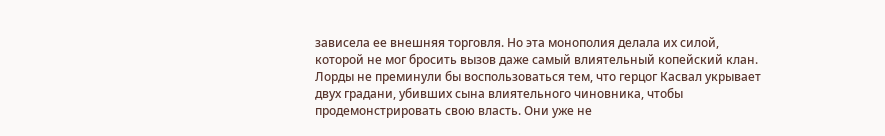зависела ее внешняя торговля. Но эта монополия делала их силой, которой не мог бросить вызов даже самый влиятельный копейский клан. Лорды не преминули бы воспользоваться тем, что герцог Касвал укрывает двух градани, убивших сына влиятельного чиновника, чтобы продемонстрировать свою власть. Они уже не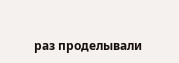раз проделывали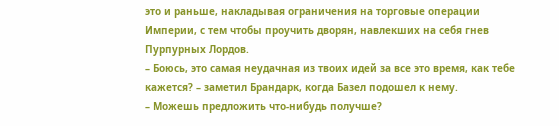это и раньше, накладывая ограничения на торговые операции Империи, с тем чтобы проучить дворян, навлекших на себя гнев Пурпурных Лордов.
– Боюсь, это самая неудачная из твоих идей за все это время, как тебе кажется? – заметил Брандарк, когда Базел подошел к нему.
– Можешь предложить что-нибудь получше?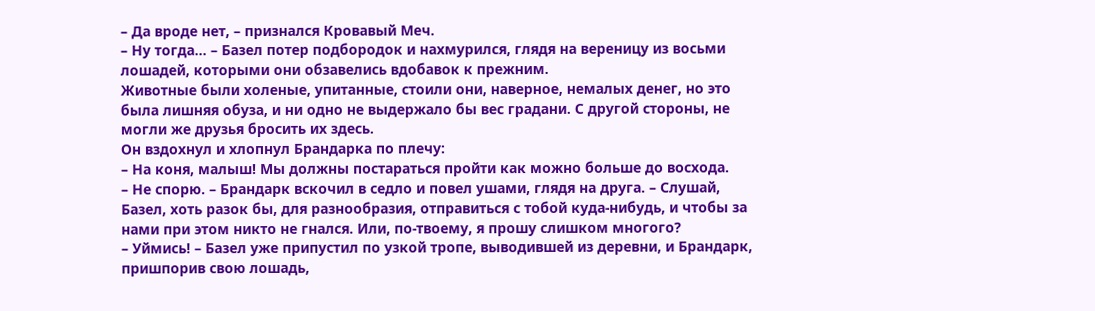– Да вроде нет, – признался Кровавый Меч.
– Ну тогда… – Базел потер подбородок и нахмурился, глядя на вереницу из восьми лошадей, которыми они обзавелись вдобавок к прежним.
Животные были холеные, упитанные, стоили они, наверное, немалых денег, но это была лишняя обуза, и ни одно не выдержало бы вес градани. С другой стороны, не могли же друзья бросить их здесь.
Он вздохнул и хлопнул Брандарка по плечу:
– На коня, малыш! Мы должны постараться пройти как можно больше до восхода.
– Не спорю. – Брандарк вскочил в седло и повел ушами, глядя на друга. – Слушай, Базел, хоть разок бы, для разнообразия, отправиться с тобой куда-нибудь, и чтобы за нами при этом никто не гнался. Или, по-твоему, я прошу слишком многого?
– Уймись! – Базел уже припустил по узкой тропе, выводившей из деревни, и Брандарк, пришпорив свою лошадь,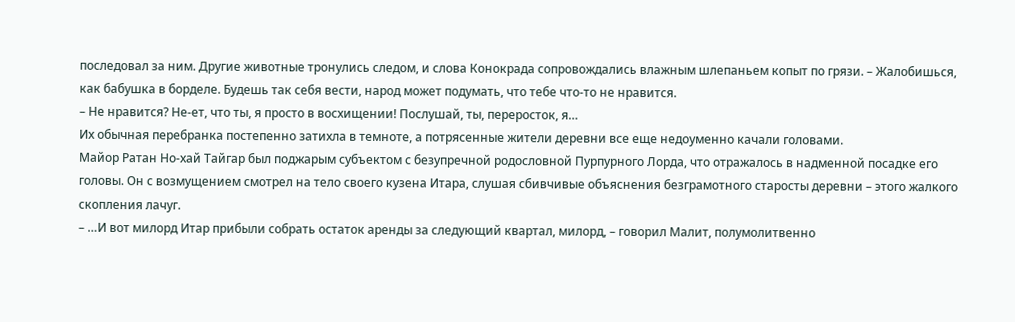последовал за ним. Другие животные тронулись следом, и слова Конокрада сопровождались влажным шлепаньем копыт по грязи. – Жалобишься, как бабушка в борделе. Будешь так себя вести, народ может подумать, что тебе что-то не нравится.
– Не нравится? Не-ет, что ты, я просто в восхищении! Послушай, ты, переросток, я…
Их обычная перебранка постепенно затихла в темноте, а потрясенные жители деревни все еще недоуменно качали головами.
Майор Ратан Но-хай Тайгар был поджарым субъектом с безупречной родословной Пурпурного Лорда, что отражалось в надменной посадке его головы. Он с возмущением смотрел на тело своего кузена Итара, слушая сбивчивые объяснения безграмотного старосты деревни – этого жалкого скопления лачуг.
– …И вот милорд Итар прибыли собрать остаток аренды за следующий квартал, милорд, – говорил Малит, полумолитвенно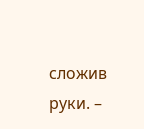сложив руки. –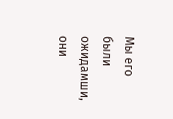Мы его были ожидамши, они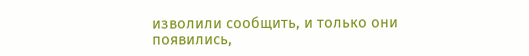изволили сообщить, и только они появились,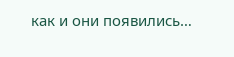как и они появились…